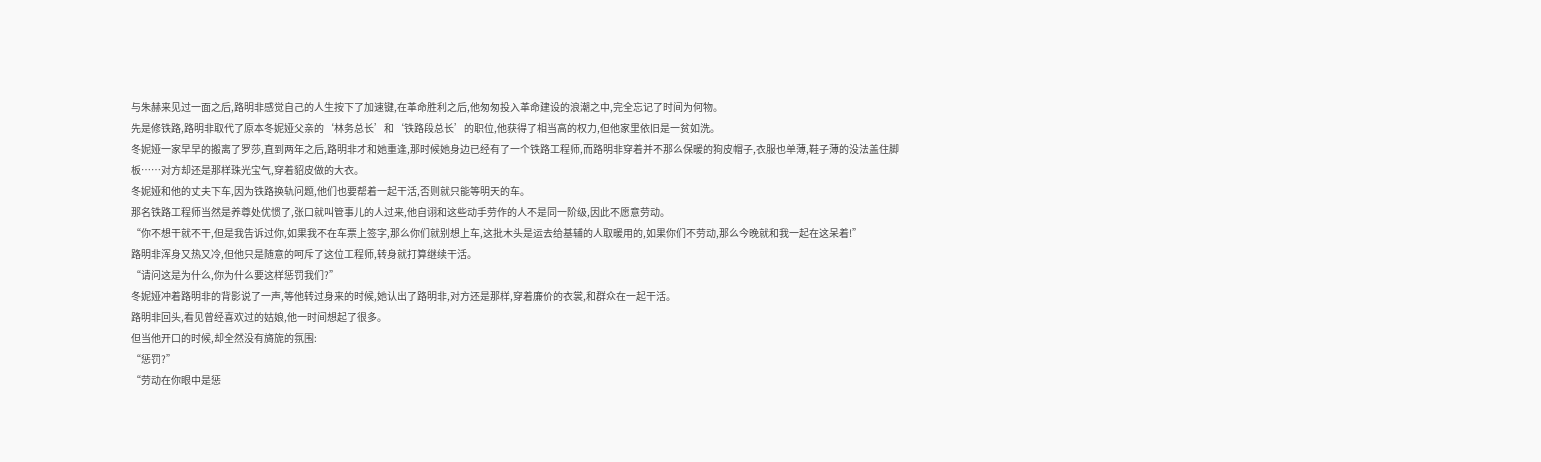与朱赫来见过一面之后,路明非感觉自己的人生按下了加速键,在革命胜利之后,他匆匆投入革命建设的浪潮之中,完全忘记了时间为何物。
先是修铁路,路明非取代了原本冬妮娅父亲的‘林务总长’和‘铁路段总长’的职位,他获得了相当高的权力,但他家里依旧是一贫如洗。
冬妮娅一家早早的搬离了罗莎,直到两年之后,路明非才和她重逢,那时候她身边已经有了一个铁路工程师,而路明非穿着并不那么保暖的狗皮帽子,衣服也单薄,鞋子薄的没法盖住脚板……对方却还是那样珠光宝气,穿着貂皮做的大衣。
冬妮娅和他的丈夫下车,因为铁路换轨问题,他们也要帮着一起干活,否则就只能等明天的车。
那名铁路工程师当然是养尊处优惯了,张口就叫管事儿的人过来,他自诩和这些动手劳作的人不是同一阶级,因此不愿意劳动。
“你不想干就不干,但是我告诉过你,如果我不在车票上签字,那么你们就别想上车,这批木头是运去给基辅的人取暖用的,如果你们不劳动,那么今晚就和我一起在这呆着!”
路明非浑身又热又冷,但他只是随意的呵斥了这位工程师,转身就打算继续干活。
“请问这是为什么,你为什么要这样惩罚我们?”
冬妮娅冲着路明非的背影说了一声,等他转过身来的时候,她认出了路明非,对方还是那样,穿着廉价的衣裳,和群众在一起干活。
路明非回头,看见曾经喜欢过的姑娘,他一时间想起了很多。
但当他开口的时候,却全然没有旖旎的氛围:
“惩罚?”
“劳动在你眼中是惩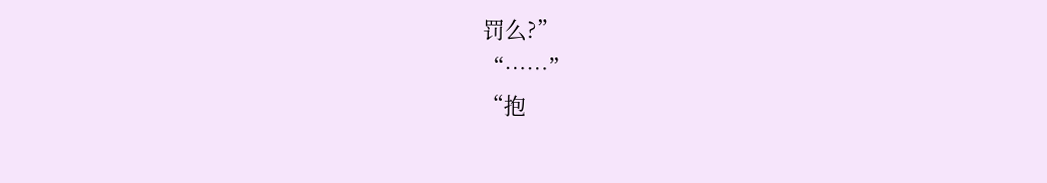罚么?”
“……”
“抱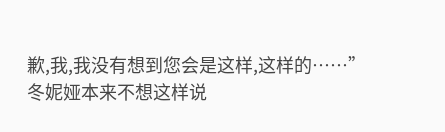歉,我,我没有想到您会是这样,这样的……”
冬妮娅本来不想这样说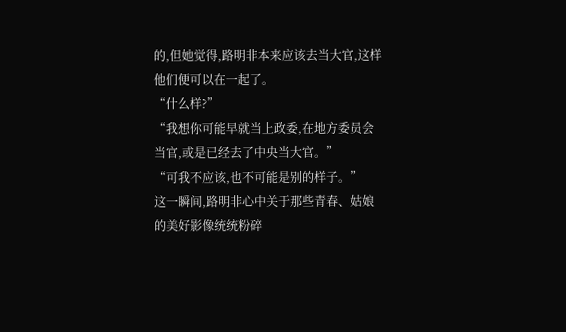的,但她觉得,路明非本来应该去当大官,这样他们便可以在一起了。
“什么样?”
“我想你可能早就当上政委,在地方委员会当官,或是已经去了中央当大官。”
“可我不应该,也不可能是别的样子。”
这一瞬间,路明非心中关于那些青春、姑娘的美好影像统统粉碎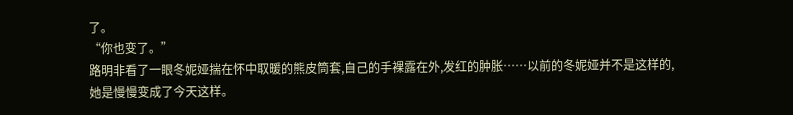了。
“你也变了。”
路明非看了一眼冬妮娅揣在怀中取暖的熊皮筒套,自己的手裸露在外,发红的肿胀……以前的冬妮娅并不是这样的,她是慢慢变成了今天这样。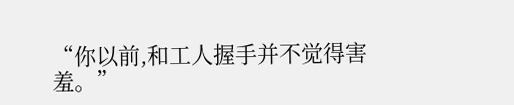“你以前,和工人握手并不觉得害羞。”